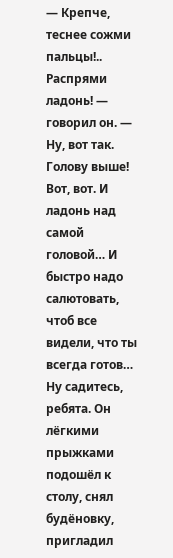— Крепче, теснее сожми пальцы!.. Распрями ладонь! — говорил он. — Ну, вот так. Голову выше! Вот, вот. И ладонь над самой головой… И быстро надо салютовать, чтоб все видели, что ты всегда готов… Ну садитесь, ребята. Он лёгкими прыжками подошёл к столу, снял будёновку, пригладил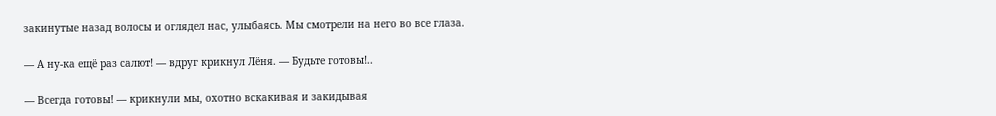закинутые назад волосы и оглядел нас, улыбаясь. Мы смотрели на него во все глаза.

— А ну-ка ещё раз салют! — вдруг крикнул Лёня. — Будьте готовы!..

— Всегда готовы! — крикнули мы, охотно вскакивая и закидывая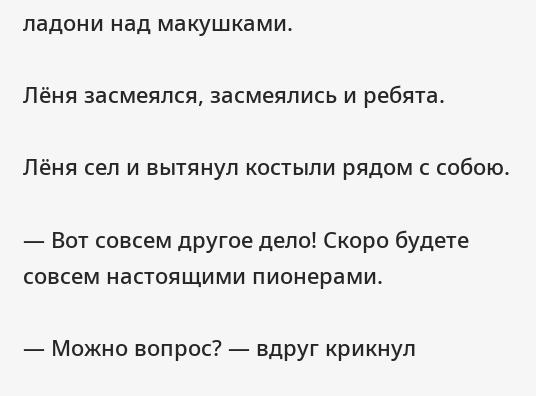ладони над макушками.

Лёня засмеялся, засмеялись и ребята.

Лёня сел и вытянул костыли рядом с собою.

— Вот совсем другое дело! Скоро будете совсем настоящими пионерами.

— Можно вопрос? — вдруг крикнул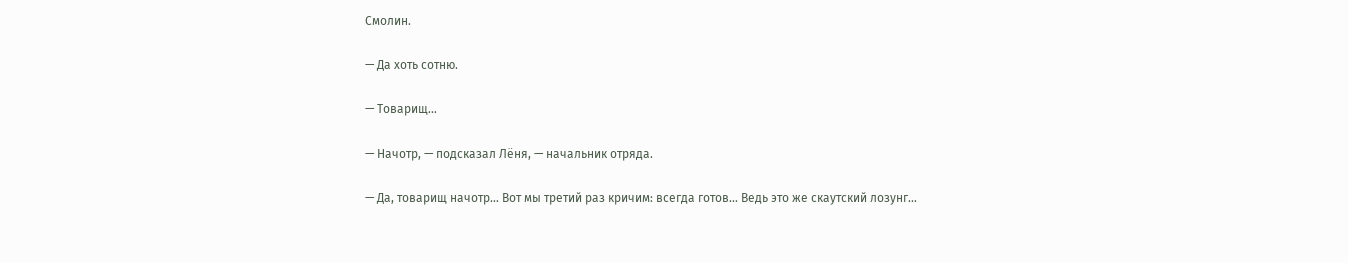Смолин.

— Да хоть сотню.

— Товарищ…

— Начотр, — подсказал Лёня, — начальник отряда.

— Да, товарищ начотр… Вот мы третий раз кричим: всегда готов… Ведь это же скаутский лозунг…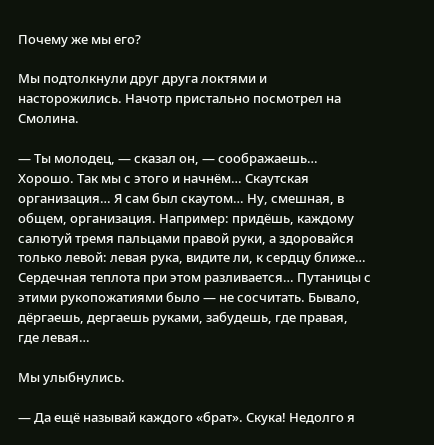Почему же мы его?

Мы подтолкнули друг друга локтями и насторожились. Начотр пристально посмотрел на Смолина.

— Ты молодец, — сказал он, — соображаешь… Хорошо. Так мы с этого и начнём… Скаутская организация… Я сам был скаутом… Ну, смешная, в общем, организация. Например: придёшь, каждому салютуй тремя пальцами правой руки, а здоровайся только левой: левая рука, видите ли, к сердцу ближе… Сердечная теплота при этом разливается… Путаницы с этими рукопожатиями было — не сосчитать. Бывало, дёргаешь, дергаешь руками, забудешь, где правая, где левая…

Мы улыбнулись.

— Да ещё называй каждого «брат». Скука! Недолго я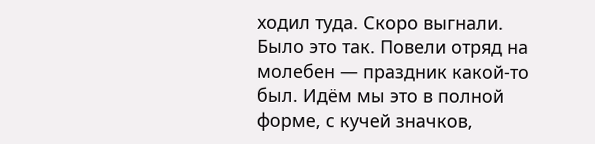ходил туда. Скоро выгнали. Было это так. Повели отряд на молебен — праздник какой-то был. Идём мы это в полной форме, с кучей значков,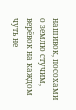нашивок, посохами о землю стучим, верёвок на каждом чуть не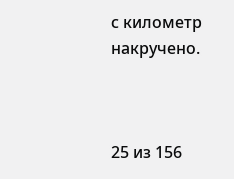с километр накручено.



25 из 156